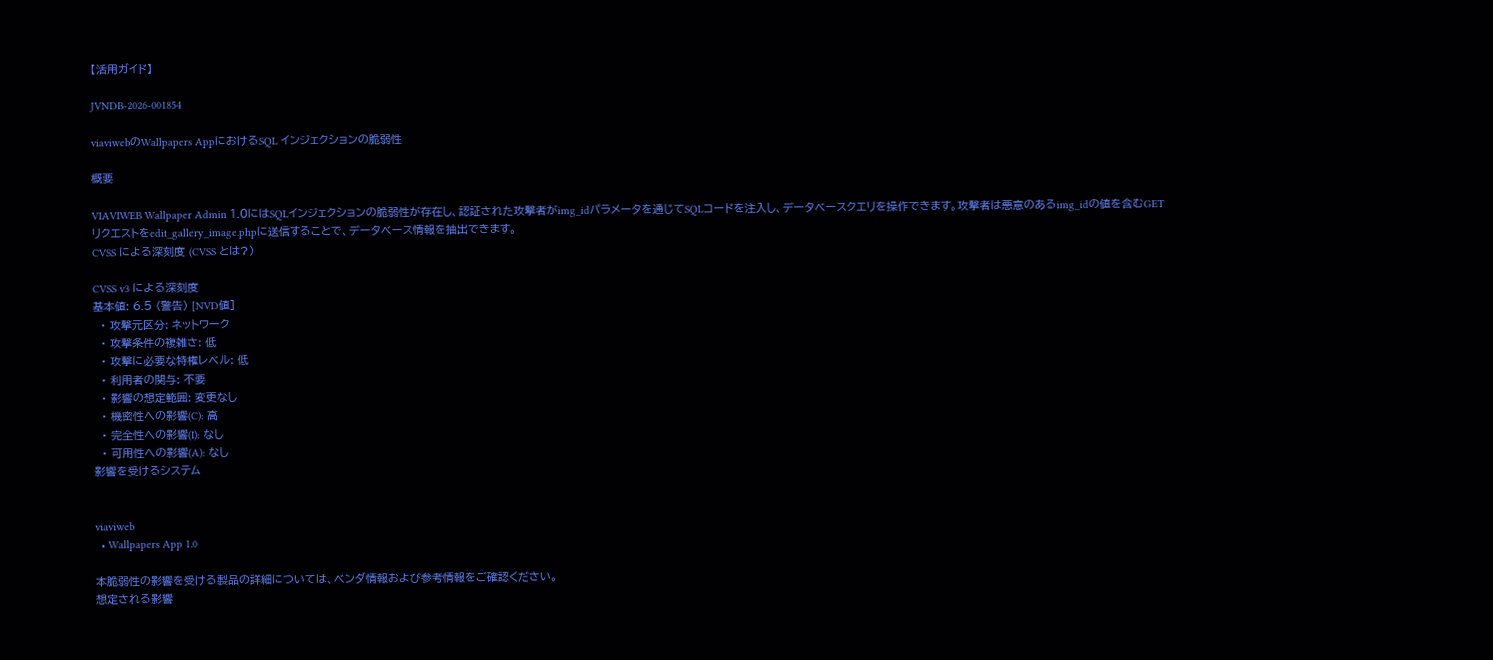【活用ガイド】

JVNDB-2026-001854

viaviwebのWallpapers AppにおけるSQL インジェクションの脆弱性

概要

VIAVIWEB Wallpaper Admin 1.0にはSQLインジェクションの脆弱性が存在し、認証された攻撃者がimg_idパラメータを通じてSQLコードを注入し、データベースクエリを操作できます。攻撃者は悪意のあるimg_idの値を含むGETリクエストをedit_gallery_image.phpに送信することで、データベース情報を抽出できます。
CVSS による深刻度 (CVSS とは?)

CVSS v3 による深刻度
基本値: 6.5 (警告) [NVD値]
  • 攻撃元区分: ネットワーク
  • 攻撃条件の複雑さ: 低
  • 攻撃に必要な特権レベル: 低
  • 利用者の関与: 不要
  • 影響の想定範囲: 変更なし
  • 機密性への影響(C): 高
  • 完全性への影響(I): なし
  • 可用性への影響(A): なし
影響を受けるシステム


viaviweb
  • Wallpapers App 1.0

本脆弱性の影響を受ける製品の詳細については、ベンダ情報および参考情報をご確認ください。
想定される影響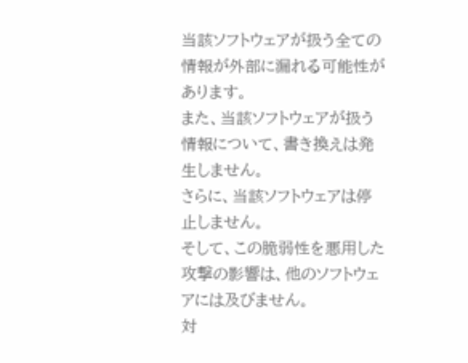当該ソフトウェアが扱う全ての情報が外部に漏れる可能性があります。
また、当該ソフトウェアが扱う情報について、書き換えは発生しません。
さらに、当該ソフトウェアは停止しません。
そして、この脆弱性を悪用した攻撃の影響は、他のソフトウェアには及びません。
対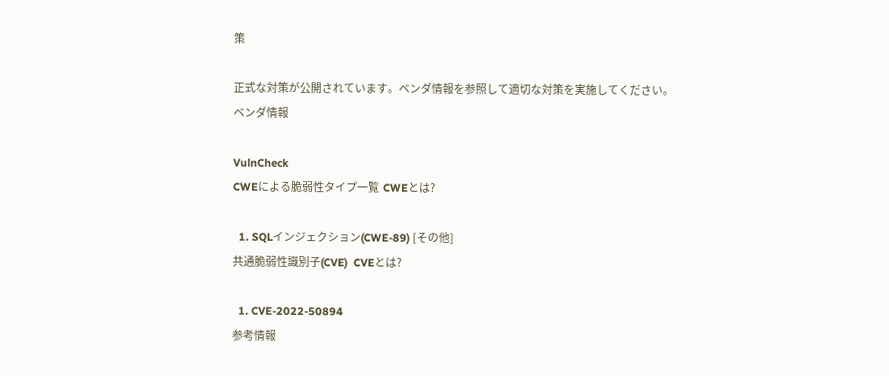策

正式な対策が公開されています。ベンダ情報を参照して適切な対策を実施してください。
ベンダ情報

VulnCheck
CWEによる脆弱性タイプ一覧  CWEとは?

  1. SQLインジェクション(CWE-89) [その他]
共通脆弱性識別子(CVE)  CVEとは?

  1. CVE-2022-50894
参考情報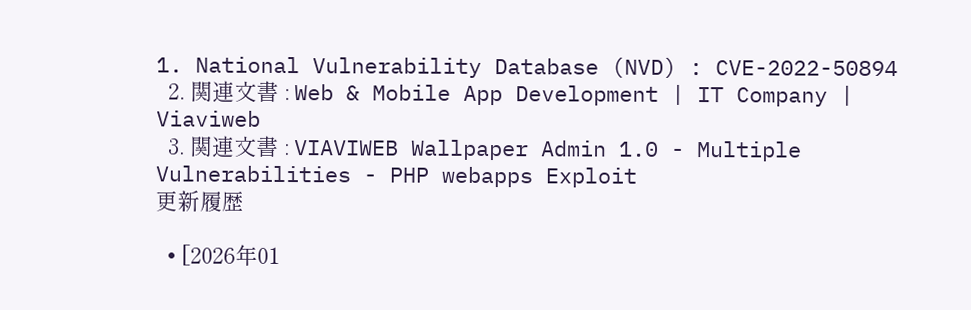1. National Vulnerability Database (NVD) : CVE-2022-50894
  2. 関連文書 : Web & Mobile App Development | IT Company | Viaviweb
  3. 関連文書 : VIAVIWEB Wallpaper Admin 1.0 - Multiple Vulnerabilities - PHP webapps Exploit
更新履歴

  • [2026年01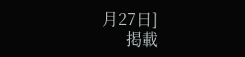月27日]
      掲載